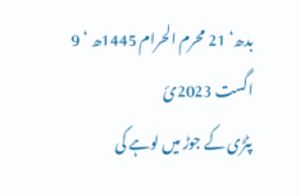بدھ‘ 21 محرم الحرام 1445ھ ‘ 9 اگست 2023ئ
پٹڑی کے جوڑ میں لوہے کی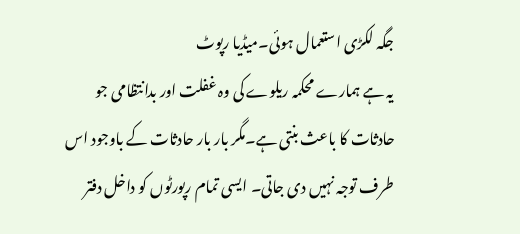جگہ لکڑی استعمال ہوئی۔میڈیا رپوٹ
یہ ہے ہمارے محکمہ ریلوے کی وہ غفلت اور بدانتظامی جو حادثات کا باعث بنتی ہے۔مگر بار بار حادثات کے باوجود اس طرف توجہ نہیں دی جاتی۔ ایسی تمام رپورٹوں کو داخل دفتر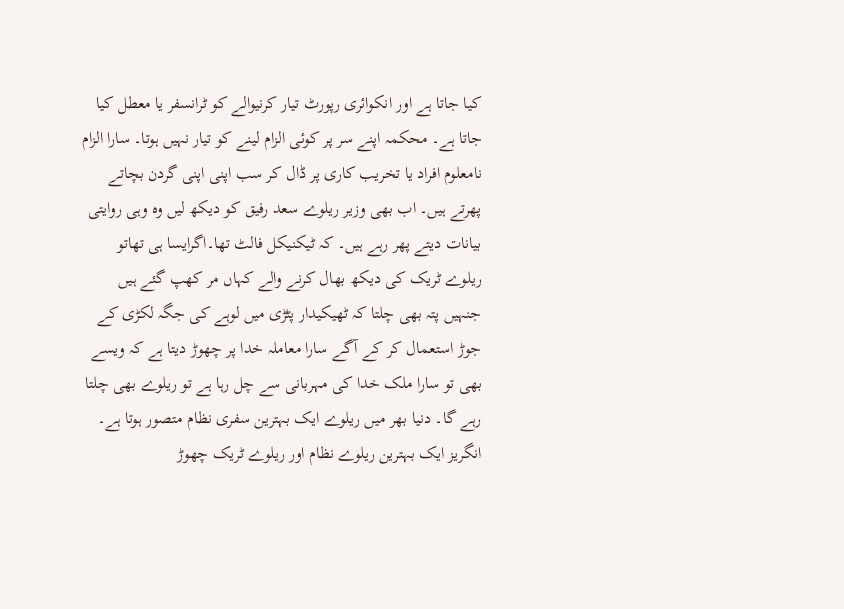کیا جاتا ہے اور انکوائری رپورٹ تیار کرنیوالے کو ٹرانسفر یا معطل کیا جاتا ہے۔ محکمہ اپنے سر پر کوئی الزام لینے کو تیار نہیں ہوتا۔ سارا الزام نامعلوم افراد یا تخریب کاری پر ڈال کر سب اپنی اپنی گردن بچاتے پھرتے ہیں۔ اب بھی وزیر ریلوے سعد رفیق کو دیکھ لیں وہ وہی روایتی بیانات دیتے پھر رہے ہیں۔ کہ ٹیکنیکل فالٹ تھا۔اگرایسا ہی تھاتو ریلوے ٹریک کی دیکھ بھال کرنے والے کہاں مر کھپ گئے ہیں جنہیں پتہ بھی چلتا کہ ٹھیکیدار پٹڑی میں لوہے کی جگہ لکڑی کے جوڑ استعمال کر کے آگے سارا معاملہ خدا پر چھوڑ دیتا ہے کہ ویسے بھی تو سارا ملک خدا کی مہربانی سے چل رہا ہے تو ریلوے بھی چلتا رہے گا۔ دنیا بھر میں ریلوے ایک بہترین سفری نظام متصور ہوتا ہے۔ انگریز ایک بہترین ریلوے نظام اور ریلوے ٹریک چھوڑ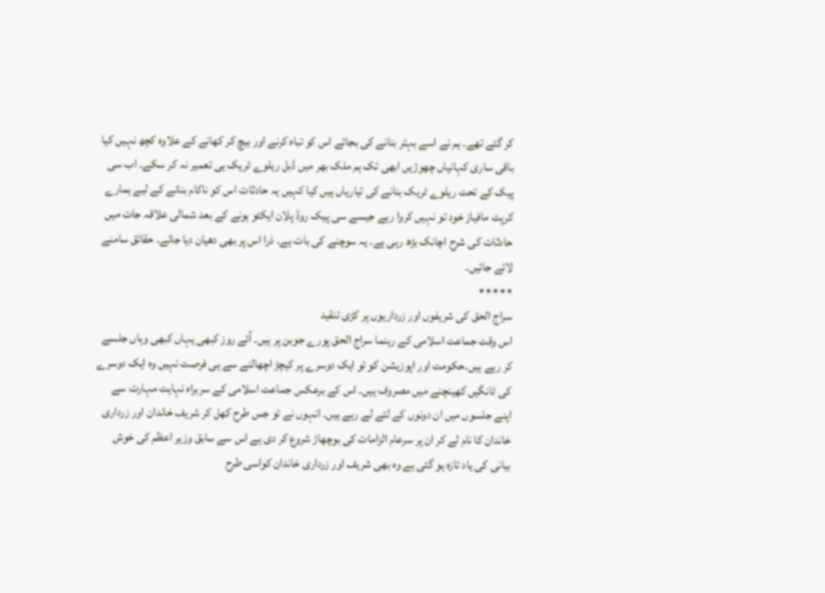کر گئے تھے۔ ہم نے اسے بہتر بنانے کی بجائے اس کو تباہ کرنے اور بیچ کر کھانے کے علاوہ کچھ نہیں کیا باقی ساری کہانیاں چھوڑیں ابھی تک ہم ملک بھر میں ڈبل ریلوے ٹریک ہی تعمیر نہ کر سکے۔ اب سی پیک کے تحت ریلوے ٹریک بنانے کی تیاریاں ہیں کیا کہیں یہ حادثات اس کو ناکام بنانے کے لیے ہمارے کرپٹ مافیاز خود تو نہیں کروا رہے جیسے سی پیک روڈ پلان ایکٹو ہونے کے بعد شمالی علاقہ جات میں حادثات کی شرح اچانک بڑھ رہی ہے۔ یہ سوچنے کی بات ہے۔ ذرا اس پر بھی دھیان دیا جائے۔ حقائق سامنے لائے جائیں۔
٭٭٭٭٭
سراج الحق کی شریفوں اور زرداریوں پر کڑی تنقید
اس وقت جماعت اسلامی کے رہنما سراج الحق پورے جوبن پر ہیں۔ آئے روز کبھی یہاں کبھی وہاں جلسے کر رہے ہیں۔حکومت اور اپوزیشن کو تو ایک دوسرے پر کیچڑ اچھالنے سے ہی فرصت نہیں وہ ایک دوسرے کی ٹانگیں کھینچنے میں مصروف ہیں۔ اس کے برعکس جماعت اسلامی کے سربراہ نہایت مہارت سے اپنے جلسوں میں ان دونوں کے لتے لے رہے ہیں۔ انہوں نے تو جس طرح کھل کر شریف خاندان اور زرداری خاندان کا نام لے کر ان پر سرعام الزامات کی بوچھاڑ شروع کر دی ہے اس سے سابق وزیر اعظم کی خوش بیانی کی یاد تازہ ہو گئی ہے وہ بھی شریف اور زرداری خاندان کواسی طرح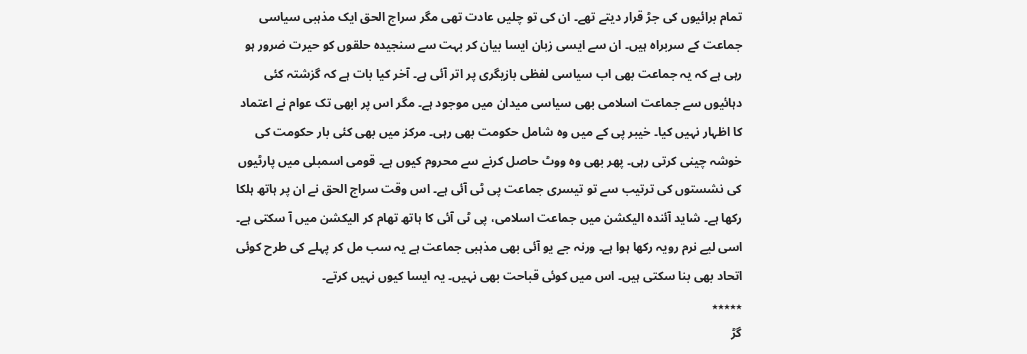تمام برائیوں کی جڑ قرار دیتے تھے۔ ان کی تو چلیں عادت تھی مگر سراج الحق ایک مذہبی سیاسی جماعت کے سربراہ ہیں۔ ان سے ایسی زبان ایسا بیان کر بہت سے سنجیدہ حلقوں کو حیرت ضرور ہو رہی ہے کہ یہ جماعت بھی اب سیاسی لفظی بازیگری پر اتر آئی ہے۔ آخر کیا بات ہے کہ گزشتہ کئی دہائیوں سے جماعت اسلامی بھی سیاسی میدان میں موجود ہے۔ مگر اس پر ابھی تک عوام نے اعتماد کا اظہار نہیں کیا۔ خیبر پی کے میں وہ شامل حکومت بھی رہی۔ مرکز میں بھی کئی بار حکومت کی خوشہ چینی کرتی رہی۔ پھر بھی وہ ووٹ حاصل کرنے سے محروم کیوں ہے۔ قومی اسمبلی میں پارٹیوں کی نشستوں کی ترتیب سے تو تیسری جماعت پی ٹی آئی ہے۔ اس وقت سراج الحق نے ان پر ہاتھ ہلکا رکھا ہے۔ شاید آئندہ الیکشن میں جماعت اسلامی، پی ٹی آئی کا ہاتھ تھام کر الیکشن میں آ سکتی ہے۔ اسی لیے نرم رویہ رکھا ہوا ہے۔ ورنہ جے یو آئی بھی مذہبی جماعت ہے یہ سب مل کر پہلے کی طرح کوئی اتحاد بھی بنا سکتی ہیں۔ اس میں کوئی قباحت بھی نہیں۔ یہ ایسا کیوں نہیں کرتے۔
٭٭٭٭٭
گڑ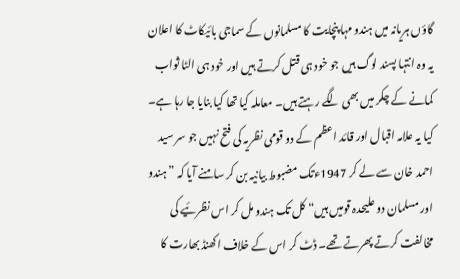گاؤں ہریانہ میں ہندو مہا پنچایت کا مسلمانوں کے سماجی بائیکاٹ کا اعلان
یہ وہ انتہا پسند لوگ ہیں جو خود ہی قتل کرتے ہیں اور خود ہی الٹا ثواب کمانے کے چکر میں بھی لگے رہتے ہیں۔ معاملہ کیا تھا کیا بنایا جا رہا ہے۔ کیا یہ علامہ اقبال اور قائد اعظم کے دو قومی نظریہ کی فتح نہیں جو سر سید احمد خان سے لے کر 1947ءتک مضبوط بیانیہ بن کر سامنے آیا کہ ”ہندو اور مسلمان دو علیحدہ قومیں ہیں“ کل تک ہندو مل کر اس نظرئیے کی مخالفت کرتے پھرتے تھے۔ ڈٹ کر اس کے خلاف اکھنڈ بھارت کا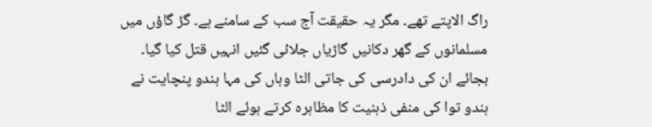راگ الاپتے تھے۔ مگر یہ حقیقت آج سب کے سامنے ہے۔ گڑ گاؤں میں مسلمانوں کے گھر دکانیں گاڑیاں جلائی گئیں انہیں قتل کیا گیا۔ بجائے ان کی دادرسی کی جاتی الٹا وہاں کی مہا ہندو پنچایت نے ہندو توا کی منفی ذہنیت کا مظاہرہ کرتے ہوئے الٹا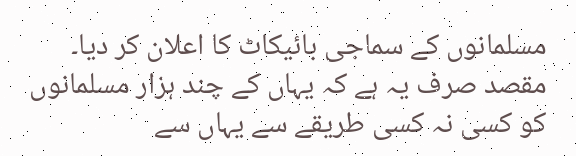مسلمانوں کے سماجی بائیکاٹ کا اعلان کر دیا۔ مقصد صرف یہ ہے کہ یہاں کے چند ہزار مسلمانوں کو کسی نہ کسی طریقے سے یہاں سے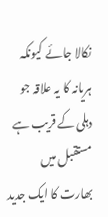نکالا جائے کیونکہ ہریانہ کا یہ علاقہ جو دہلی کے قریب ہے مستقبل میں بھارت کا ایک جدید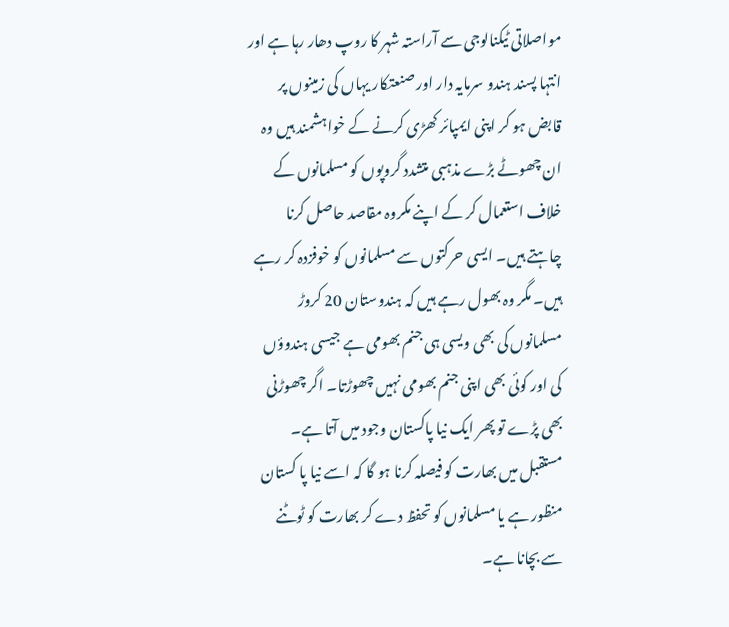مواصلاتی ٹیکنالوجی سے آراستہ شہر کا روپ دھار رہا ہے اور انتہا پسند ہندو سرمایہ دار اور صنعتکار یہاں کی زمینوں پر قابض ہو کر اپنی ایمپائر کھڑی کرنے کے خواہشمند ہیں وہ ان چھوٹے بڑے مذہبی متشدد گروپوں کو مسلمانوں کے خلاف استعمال کر کے اپنے مکروہ مقاصد حاصل کرنا چاہتے ہیں۔ ایسی حرکتوں سے مسلمانوں کو خوفزدہ کر رہے ہیں۔ مگر وہ بھول رہے ہیں کہ ہندوستان 20 کروڑ مسلمانوں کی بھی ویسی ہی جنم بھومی ہے جیسی ہندوؤں کی اور کوئی بھی اپنی جنم بھومی نہیں چھوڑتا۔ اگر چھوڑنی بھی پڑے تو پھر ایک نیا پاکستان وجود میں آتا ہے۔ مستقبل میں بھارت کو فیصلہ کرنا ہو گا کہ اسے نیا پا کستان منظور ہے یا مسلمانوں کو تحفظ دے کر بھارت کو ٹوٹنے سے بچانا ہے۔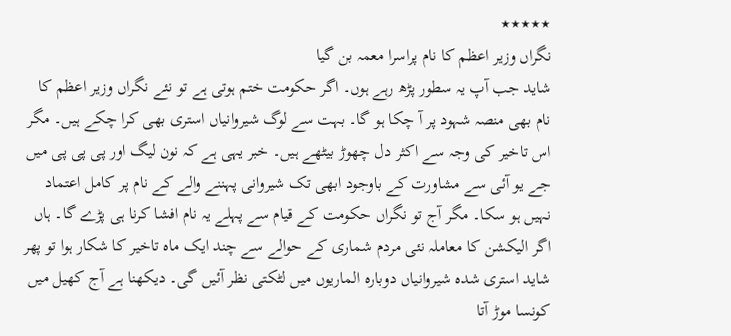٭٭٭٭٭
نگراں وزیر اعظم کا نام پراسرا معمہ بن گیا
شاید جب آپ یہ سطور پڑھ رہے ہوں۔ اگر حکومت ختم ہوتی ہے تو نئے نگراں وزیر اعظم کا نام بھی منصہ شہود پر آ چکا ہو گا۔ بہت سے لوگ شیروانیاں استری بھی کرا چکے ہیں۔ مگر اس تاخیر کی وجہ سے اکثر دل چھوڑ بیٹھے ہیں۔ خبر یہی ہے کہ نون لیگ اور پی پی پی میں جے یو آئی سے مشاورت کے باوجود ابھی تک شیروانی پہننے والے کے نام پر کامل اعتماد نہیں ہو سکا۔ مگر آج تو نگراں حکومت کے قیام سے پہلے یہ نام افشا کرنا ہی پڑے گا۔ ہاں اگر الیکشن کا معاملہ نئی مردم شماری کے حوالے سے چند ایک ماہ تاخیر کا شکار ہوا تو پھر شاید استری شدہ شیروانیاں دوبارہ الماریوں میں لٹکتی نظر آئیں گی۔ دیکھنا ہے آج کھیل میں کونسا موڑ آتا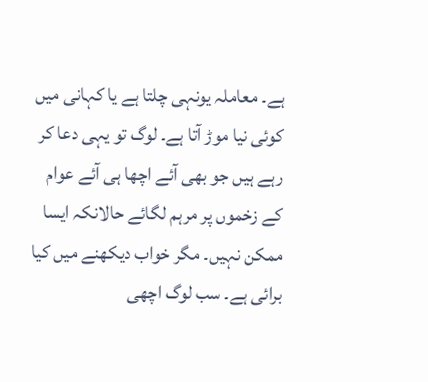ہے۔ معاملہ یونہی چلتا ہے یا کہانی میں کوئی نیا موڑ آتا ہے۔ لوگ تو یہی دعا کر رہے ہیں جو بھی آئے اچھا ہی آئے عوام کے زخموں پر مرہم لگائے حالانکہ ایسا ممکن نہیں۔ مگر خواب دیکھنے میں کیا برائی ہے۔ سب لوگ اچھی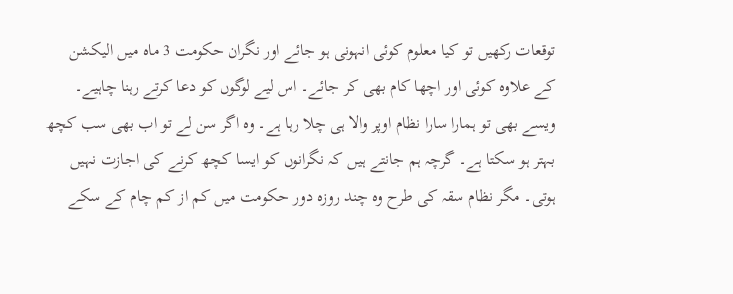توقعات رکھیں تو کیا معلوم کوئی انہونی ہو جائے اور نگران حکومت 3 ماہ میں الیکشن کے علاوہ کوئی اور اچھا کام بھی کر جائے۔ اس لیے لوگوں کو دعا کرتے رہنا چاہیے۔ ویسے بھی تو ہمارا سارا نظام اوپر والا ہی چلا رہا ہے۔ وہ اگر سن لے تو اب بھی سب کچھ بہتر ہو سکتا ہے۔ گرچہ ہم جانتے ہیں کہ نگرانوں کو ایسا کچھ کرنے کی اجازت نہیں ہوتی۔ مگر نظام سقہ کی طرح وہ چند روزہ دور حکومت میں کم از کم چام کے سکے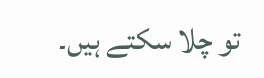تو چلا سکتے ہیں۔